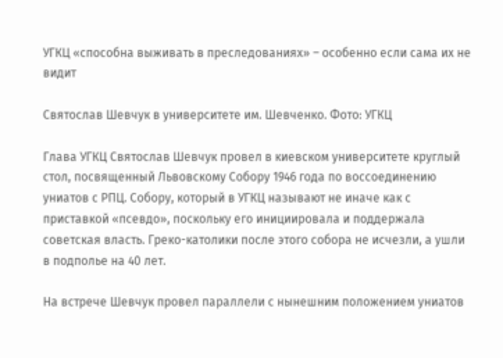УГКЦ «способна выживать в преследованиях» – особенно если сама их не видит

Святослав Шевчук в университете им. Шевченко. Фото: УГКЦ

Глава УГКЦ Святослав Шевчук провел в киевском университете круглый стол, посвященный Львовскому Собору 1946 года по воссоединению униатов с РПЦ. Собору, который в УГКЦ называют не иначе как с приставкой «псевдо», поскольку его инициировала и поддержала советская власть. Греко-католики после этого собора не исчезли, а ушли в подполье на 40 лет.

На встрече Шевчук провел параллели с нынешним положением униатов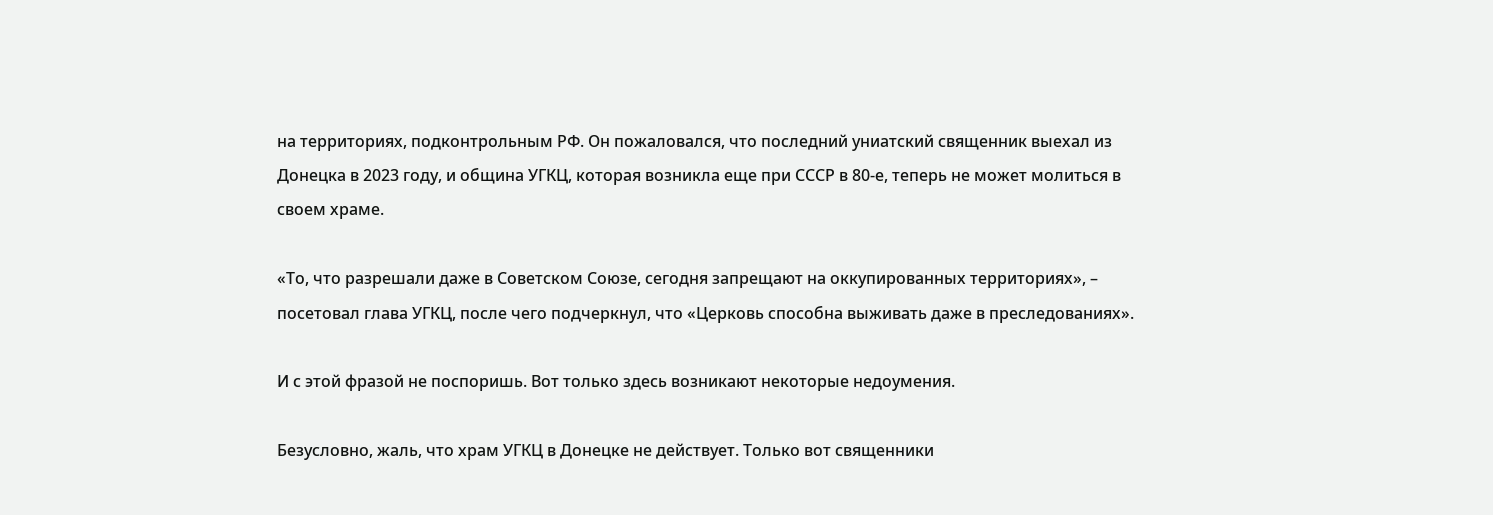на территориях, подконтрольным РФ. Он пожаловался, что последний униатский священник выехал из Донецка в 2023 году, и община УГКЦ, которая возникла еще при СССР в 80-е, теперь не может молиться в своем храме.

«То, что разрешали даже в Советском Союзе, сегодня запрещают на оккупированных территориях», – посетовал глава УГКЦ, после чего подчеркнул, что «Церковь способна выживать даже в преследованиях».

И с этой фразой не поспоришь. Вот только здесь возникают некоторые недоумения.

Безусловно, жаль, что храм УГКЦ в Донецке не действует. Только вот священники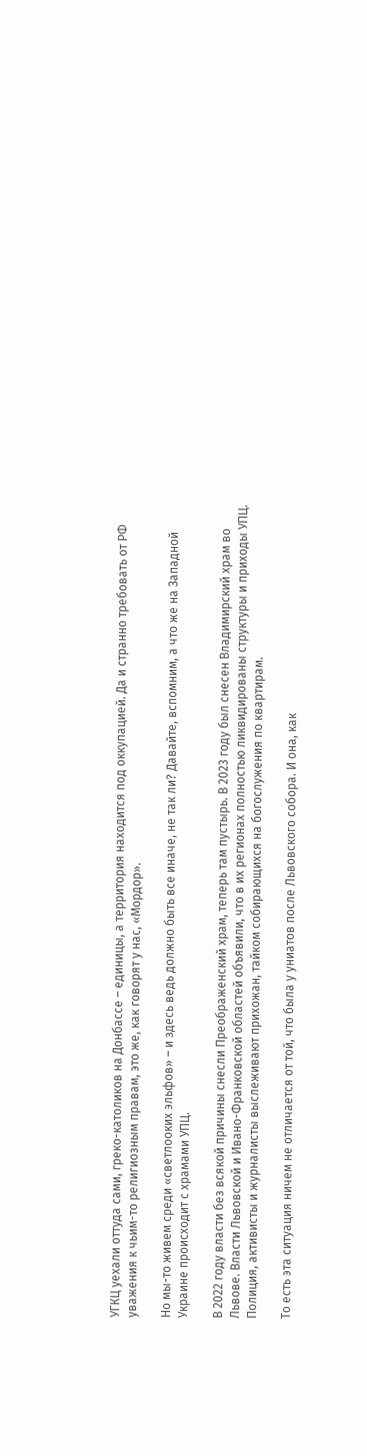УГКЦ уехали оттуда сами, греко-католиков на Донбассе – единицы, а территория находится под оккупацией. Да и странно требовать от РФ уважения к чьим-то религиозным правам, это же, как говорят у нас, «Мордор».

Но мы-то живем среди «светлооких эльфов» – и здесь ведь должно быть все иначе, не так ли? Давайте, вспомним, а что же на Западной Украине происходит с храмами УПЦ.

В 2022 году власти без всякой причины снесли Преображенский храм, теперь там пустырь. В 2023 году был снесен Владимирский храм во Львове. Власти Львовской и Ивано-Франковской областей объявили, что в их регионах полностью ликвидированы структуры и приходы УПЦ. Полиция, активисты и журналисты выслеживают прихожан, тайком собирающихся на богослужения по квартирам.

То есть эта ситуация ничем не отличается от той, что была у униатов после Львовского собора. И она, как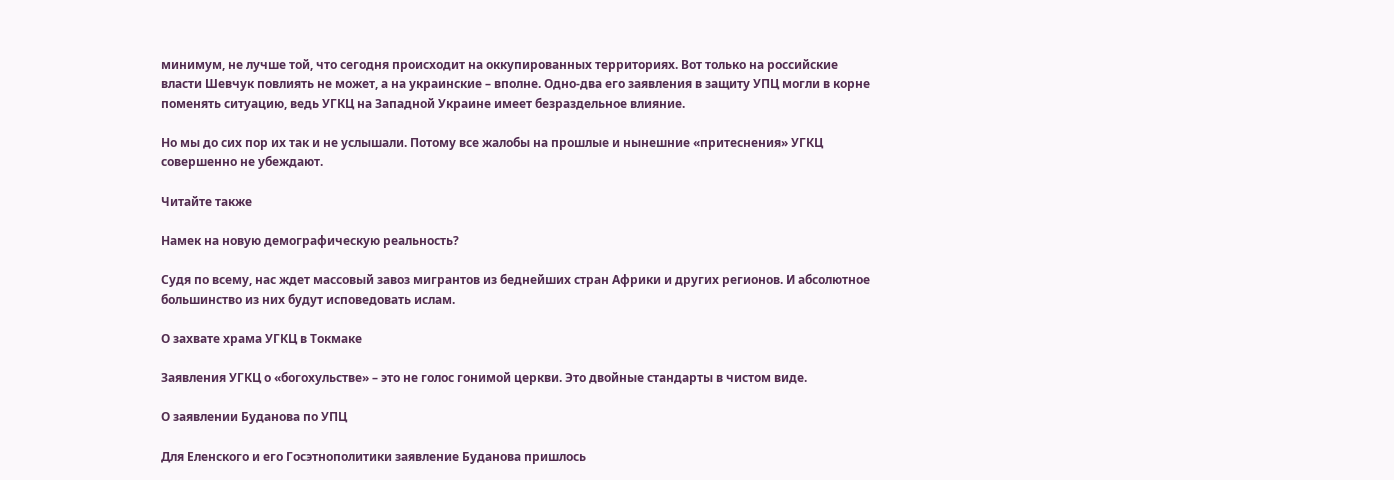минимум, не лучше той, что сегодня происходит на оккупированных территориях. Вот только на российские власти Шевчук повлиять не может, а на украинские – вполне. Одно-два его заявления в защиту УПЦ могли в корне поменять ситуацию, ведь УГКЦ на Западной Украине имеет безраздельное влияние.

Но мы до сих пор их так и не услышали. Потому все жалобы на прошлые и нынешние «притеснения» УГКЦ совершенно не убеждают.

Читайте также

Намек на новую демографическую реальность?

Судя по всему, нас ждет массовый завоз мигрантов из беднейших стран Африки и других регионов. И абсолютное большинство из них будут исповедовать ислам.

О захвате храма УГКЦ в Токмаке

Заявления УГКЦ о «богохульстве» – это не голос гонимой церкви. Это двойные стандарты в чистом виде.

О заявлении Буданова по УПЦ

Для Еленского и его Госэтнополитики заявление Буданова пришлось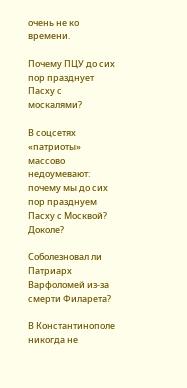очень не ко времени.

Почему ПЦУ до сих пор празднует Пасху с москалями?

В соцсетях «патриоты» массово недоумевают: почему мы до сих пор празднуем Пасху с Москвой? Доколе?

Соболезновал ли Патриарх Варфоломей из-за смерти Филарета?

В Константинополе никогда не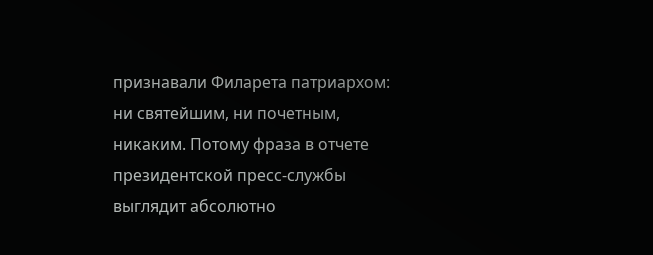признавали Филарета патриархом: ни святейшим, ни почетным, никаким. Потому фраза в отчете президентской пресс-службы выглядит абсолютно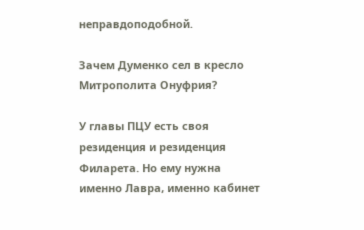неправдоподобной.

Зачем Думенко сел в кресло Митрополита Онуфрия?

У главы ПЦУ есть своя резиденция и резиденция Филарета. Но ему нужна именно Лавра, именно кабинет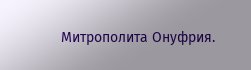Митрополита Онуфрия.